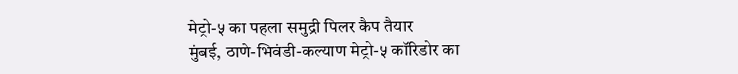मेट्रो-५ का पहला समुद्री पिलर कैप तैयार
मुंबई, ठाणे-भिवंडी-कल्याण मेट्रो-५ कॉरिडोर का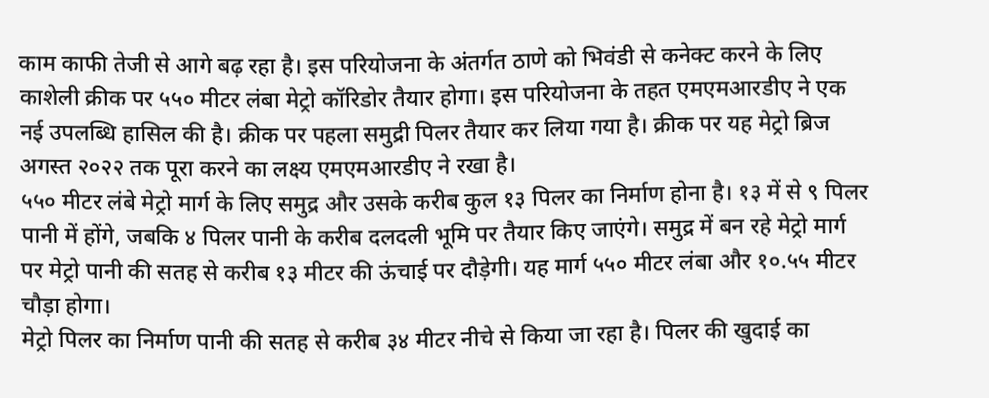काम काफी तेजी से आगे बढ़ रहा है। इस परियोजना के अंतर्गत ठाणे को भिवंडी से कनेक्ट करने के लिए काशेली क्रीक पर ५५० मीटर लंबा मेट्रो कॉरिडोर तैयार होगा। इस परियोजना के तहत एमएमआरडीए ने एक नई उपलब्धि हासिल की है। क्रीक पर पहला समुद्री पिलर तैयार कर लिया गया है। क्रीक पर यह मेट्रो ब्रिज अगस्त २०२२ तक पूरा करने का लक्ष्य एमएमआरडीए ने रखा है।
५५० मीटर लंबे मेट्रो मार्ग के लिए समुद्र और उसके करीब कुल १३ पिलर का निर्माण होना है। १३ में से ९ पिलर पानी में होंगे, जबकि ४ पिलर पानी के करीब दलदली भूमि पर तैयार किए जाएंगे। समुद्र में बन रहे मेट्रो मार्ग पर मेट्रो पानी की सतह से करीब १३ मीटर की ऊंचाई पर दौड़ेगी। यह मार्ग ५५० मीटर लंबा और १०.५५ मीटर चौड़ा होगा।
मेट्रो पिलर का निर्माण पानी की सतह से करीब ३४ मीटर नीचे से किया जा रहा है। पिलर की खुदाई का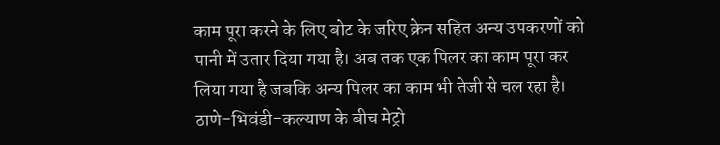काम पूरा करने के लिए बोट के जरिए क्रेन सहित अन्य उपकरणों को पानी में उतार दिया गया है। अब तक एक पिलर का काम पूरा कर लिया गया है जबकि अन्य पिलर का काम भी तेजी से चल रहा है।
ठाणे-भिवंडी-कल्याण के बीच मेट्रो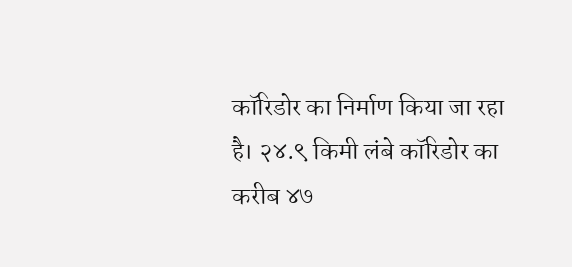कॉरिडोर का निर्माण किया जा रहा है। २४.९ किमी लंबे कॉरिडोर का करीब ४७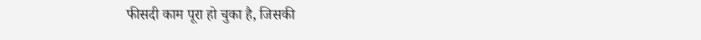फीसदी काम पूरा हो चुका है, जिसकी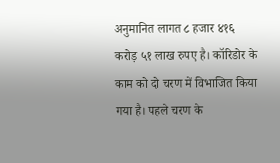अनुमानित लागत ८ हजार ४१६ करोड़ ५१ लाख रुपए है। कॉरिडोर के काम को दो चरण में विभाजित किया गया है। पहले चरण के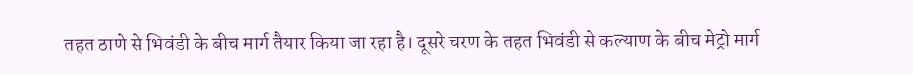तहत ठाणे से भिवंडी के बीच मार्ग तैयार किया जा रहा है। दूसरे चरण के तहत भिवंडी से कल्याण के बीच मेट्रो मार्ग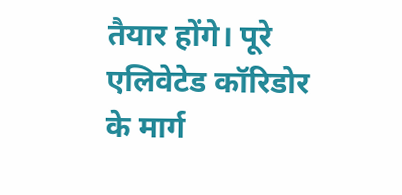तैयार होंगे। पूरे एलिवेटेड कॉरिडोर के मार्ग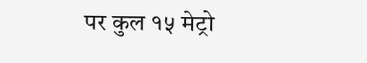पर कुल १५ मेट्रो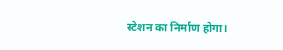स्टेशन का निर्माण होगा।